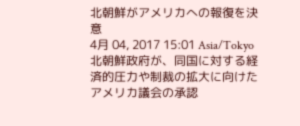北朝鮮がアメリカへの報復を決意
4月 04, 2017 15:01 Asia/Tokyo
北朝鮮政府が、同国に対する経済的圧力や制裁の拡大に向けたアメリカ議会の承認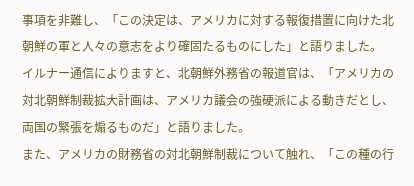事項を非難し、「この決定は、アメリカに対する報復措置に向けた北朝鮮の軍と人々の意志をより確固たるものにした」と語りました。
イルナー通信によりますと、北朝鮮外務省の報道官は、「アメリカの対北朝鮮制裁拡大計画は、アメリカ議会の強硬派による動きだとし、両国の緊張を煽るものだ」と語りました。
また、アメリカの財務省の対北朝鮮制裁について触れ、「この種の行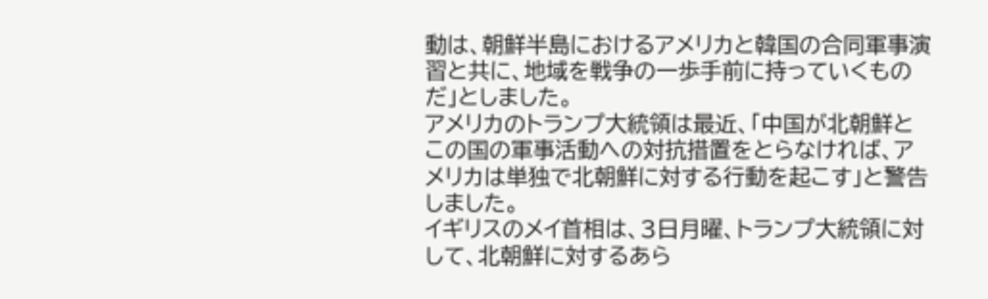動は、朝鮮半島におけるアメリカと韓国の合同軍事演習と共に、地域を戦争の一歩手前に持っていくものだ」としました。
アメリカのトランプ大統領は最近、「中国が北朝鮮とこの国の軍事活動への対抗措置をとらなければ、アメリカは単独で北朝鮮に対する行動を起こす」と警告しました。
イギリスのメイ首相は、3日月曜、トランプ大統領に対して、北朝鮮に対するあら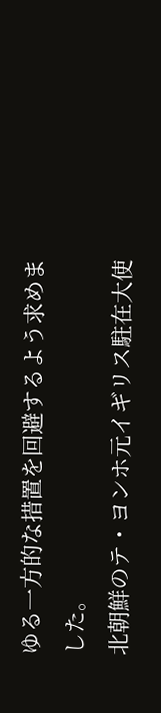ゆる一方的な措置を回避するよう求めました。
北朝鮮のテ・ヨンホ元イギリス駐在大使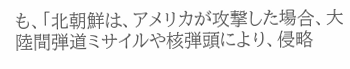も、「北朝鮮は、アメリカが攻撃した場合、大陸間弾道ミサイルや核弾頭により、侵略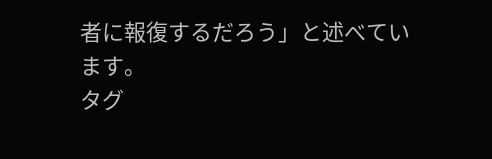者に報復するだろう」と述べています。
タグ